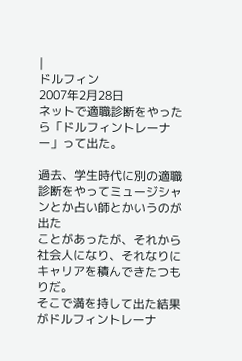|
ドルフィン
2007年2月28日
ネットで適職診断をやったら「ドルフィントレーナー」って出た。

過去、学生時代に別の適職診断をやってミュージシャンとか占い師とかいうのが出た
ことがあったが、それから社会人になり、それなりにキャリアを積んできたつもりだ。
そこで満を持して出た結果がドルフィントレーナ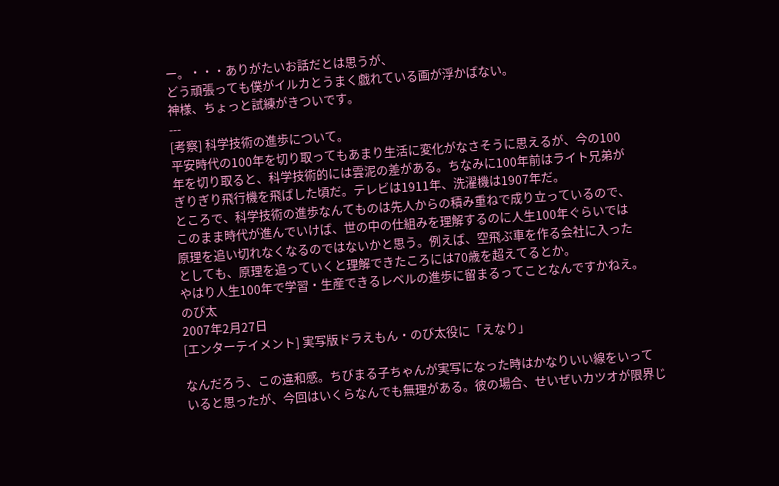ー。・・・ありがたいお話だとは思うが、
どう頑張っても僕がイルカとうまく戯れている画が浮かばない。
神様、ちょっと試練がきついです。
---
[考察] 科学技術の進歩について。
平安時代の100年を切り取ってもあまり生活に変化がなさそうに思えるが、今の100
年を切り取ると、科学技術的には雲泥の差がある。ちなみに100年前はライト兄弟が
ぎりぎり飛行機を飛ばした頃だ。テレビは1911年、洗濯機は1907年だ。
ところで、科学技術の進歩なんてものは先人からの積み重ねで成り立っているので、
このまま時代が進んでいけば、世の中の仕組みを理解するのに人生100年ぐらいでは
原理を追い切れなくなるのではないかと思う。例えば、空飛ぶ車を作る会社に入った
としても、原理を追っていくと理解できたころには70歳を超えてるとか。
やはり人生100年で学習・生産できるレベルの進歩に留まるってことなんですかねえ。
のび太
2007年2月27日
[エンターテイメント] 実写版ドラえもん・のび太役に「えなり」

なんだろう、この違和感。ちびまる子ちゃんが実写になった時はかなりいい線をいって
いると思ったが、今回はいくらなんでも無理がある。彼の場合、せいぜいカツオが限界じ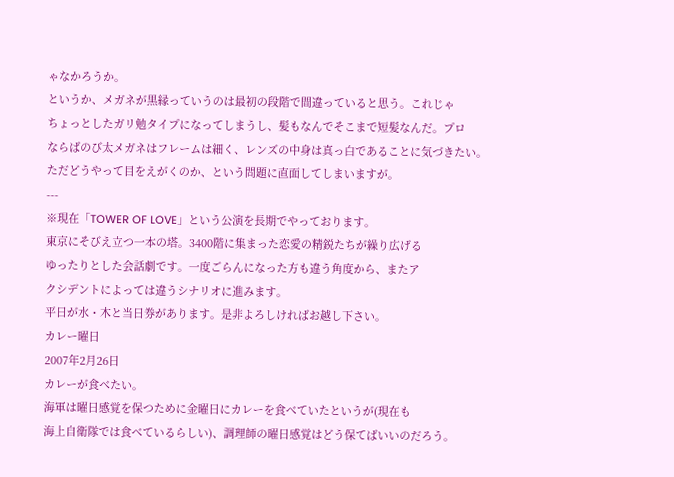ゃなかろうか。
というか、メガネが黒縁っていうのは最初の段階で間違っていると思う。これじゃ
ちょっとしたガリ勉タイプになってしまうし、髪もなんでそこまで短髪なんだ。プロ
ならばのび太メガネはフレームは細く、レンズの中身は真っ白であることに気づきたい。
ただどうやって目をえがくのか、という問題に直面してしまいますが。
---
※現在「TOWER OF LOVE」という公演を長期でやっております。
東京にそびえ立つ一本の塔。3400階に集まった恋愛の精鋭たちが繰り広げる
ゆったりとした会話劇です。一度ごらんになった方も違う角度から、またア
クシデントによっては違うシナリオに進みます。
平日が水・木と当日券があります。是非よろしければお越し下さい。
カレー曜日
2007年2月26日
カレーが食べたい。
海軍は曜日感覚を保つために金曜日にカレーを食べていたというが(現在も
海上自衛隊では食べているらしい)、調理師の曜日感覚はどう保てばいいのだろう。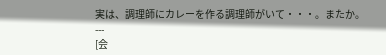実は、調理師にカレーを作る調理師がいて・・・。またか。
---
[会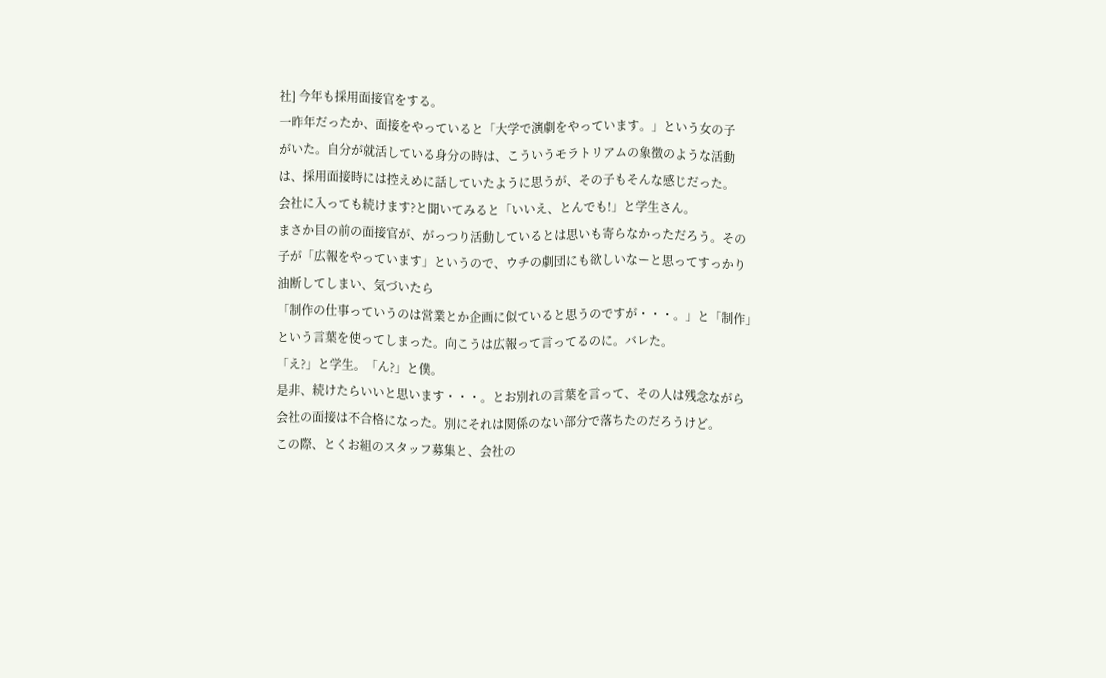社] 今年も採用面接官をする。
一昨年だったか、面接をやっていると「大学で演劇をやっています。」という女の子
がいた。自分が就活している身分の時は、こういうモラトリアムの象徴のような活動
は、採用面接時には控えめに話していたように思うが、その子もそんな感じだった。
会社に入っても続けます?と聞いてみると「いいえ、とんでも!」と学生さん。
まさか目の前の面接官が、がっつり活動しているとは思いも寄らなかっただろう。その
子が「広報をやっています」というので、ウチの劇団にも欲しいなーと思ってすっかり
油断してしまい、気づいたら
「制作の仕事っていうのは営業とか企画に似ていると思うのですが・・・。」と「制作」
という言葉を使ってしまった。向こうは広報って言ってるのに。バレた。
「え?」と学生。「ん?」と僕。
是非、続けたらいいと思います・・・。とお別れの言葉を言って、その人は残念ながら
会社の面接は不合格になった。別にそれは関係のない部分で落ちたのだろうけど。
この際、とくお組のスタッフ募集と、会社の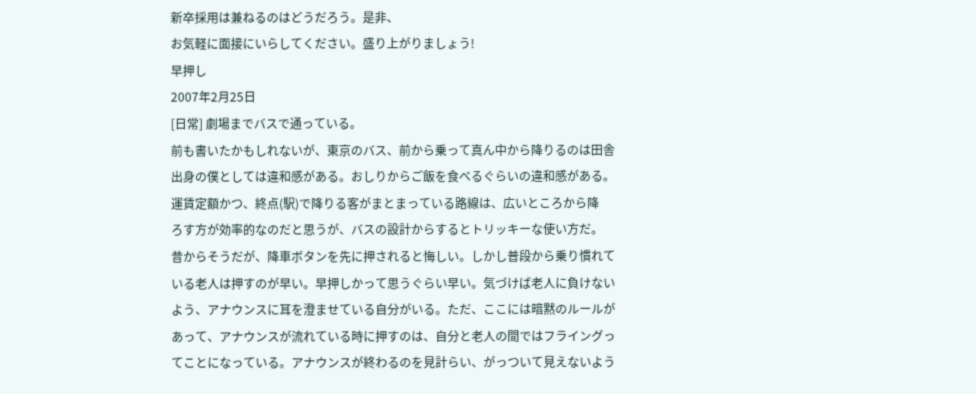新卒採用は兼ねるのはどうだろう。是非、
お気軽に面接にいらしてください。盛り上がりましょう!
早押し
2007年2月25日
[日常] 劇場までバスで通っている。
前も書いたかもしれないが、東京のバス、前から乗って真ん中から降りるのは田舎
出身の僕としては違和感がある。おしりからご飯を食べるぐらいの違和感がある。
運賃定額かつ、終点(駅)で降りる客がまとまっている路線は、広いところから降
ろす方が効率的なのだと思うが、バスの設計からするとトリッキーな使い方だ。
昔からそうだが、降車ボタンを先に押されると悔しい。しかし普段から乗り慣れて
いる老人は押すのが早い。早押しかって思うぐらい早い。気づけば老人に負けない
よう、アナウンスに耳を澄ませている自分がいる。ただ、ここには暗黙のルールが
あって、アナウンスが流れている時に押すのは、自分と老人の間ではフライングっ
てことになっている。アナウンスが終わるのを見計らい、がっついて見えないよう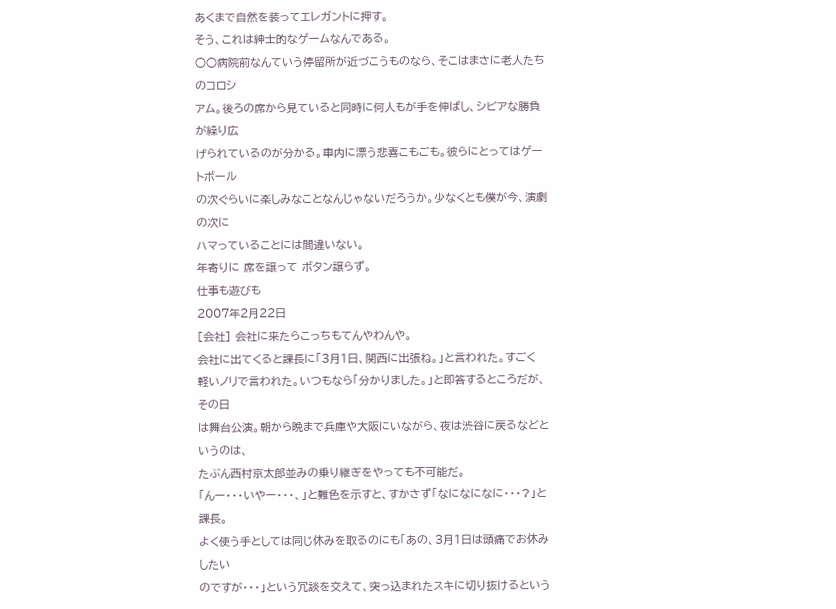あくまで自然を装ってエレガントに押す。
そう、これは紳士的なゲームなんである。
○○病院前なんていう停留所が近づこうものなら、そこはまさに老人たちのコロシ
アム。後ろの席から見ていると同時に何人もが手を伸ばし、シビアな勝負が繰り広
げられているのが分かる。車内に漂う悲喜こもごも。彼らにとってはゲートボール
の次ぐらいに楽しみなことなんじゃないだろうか。少なくとも僕が今、演劇の次に
ハマっていることには間違いない。
年寄りに 席を譲って ボタン譲らず。
仕事も遊びも
2007年2月22日
[会社] 会社に来たらこっちもてんやわんや。
会社に出てくると課長に「3月1日、関西に出張ね。」と言われた。すごく
軽いノリで言われた。いつもなら「分かりました。」と即答するところだが、その日
は舞台公演。朝から晩まで兵庫や大阪にいながら、夜は渋谷に戻るなどというのは、
たぶん西村京太郎並みの乗り継ぎをやっても不可能だ。
「んー・・・いやー・・・、」と難色を示すと、すかさず「なになになに・・・?」と課長。
よく使う手としては同じ休みを取るのにも「あの、3月1日は頭痛でお休みしたい
のですが・・・」という冗談を交えて、突っ込まれたスキに切り抜けるという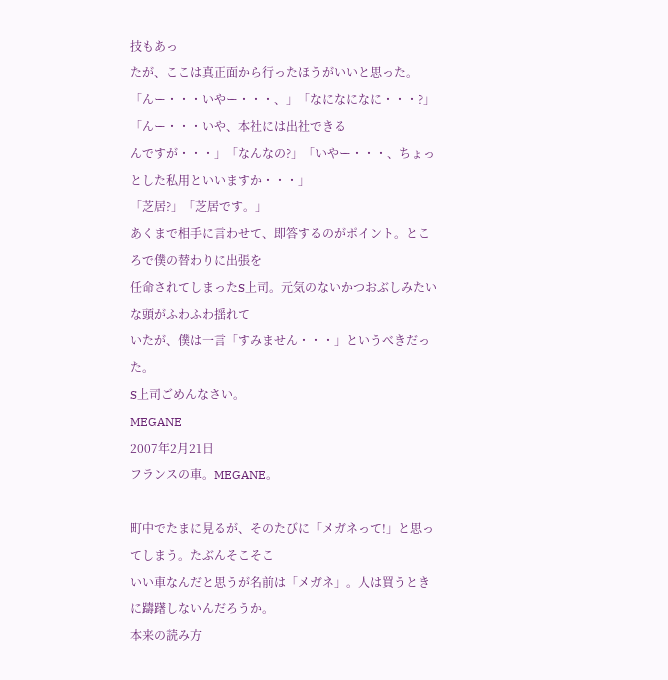技もあっ
たが、ここは真正面から行ったほうがいいと思った。
「んー・・・いやー・・・、」「なになになに・・・?」「んー・・・いや、本社には出社できる
んですが・・・」「なんなの?」「いやー・・・、ちょっとした私用といいますか・・・」
「芝居?」「芝居です。」
あくまで相手に言わせて、即答するのがポイント。ところで僕の替わりに出張を
任命されてしまったS上司。元気のないかつおぶしみたいな頭がふわふわ揺れて
いたが、僕は一言「すみません・・・」というべきだった。
S上司ごめんなさい。
MEGANE
2007年2月21日
フランスの車。MEGANE。

町中でたまに見るが、そのたびに「メガネって!」と思ってしまう。たぶんそこそこ
いい車なんだと思うが名前は「メガネ」。人は買うときに躊躇しないんだろうか。
本来の読み方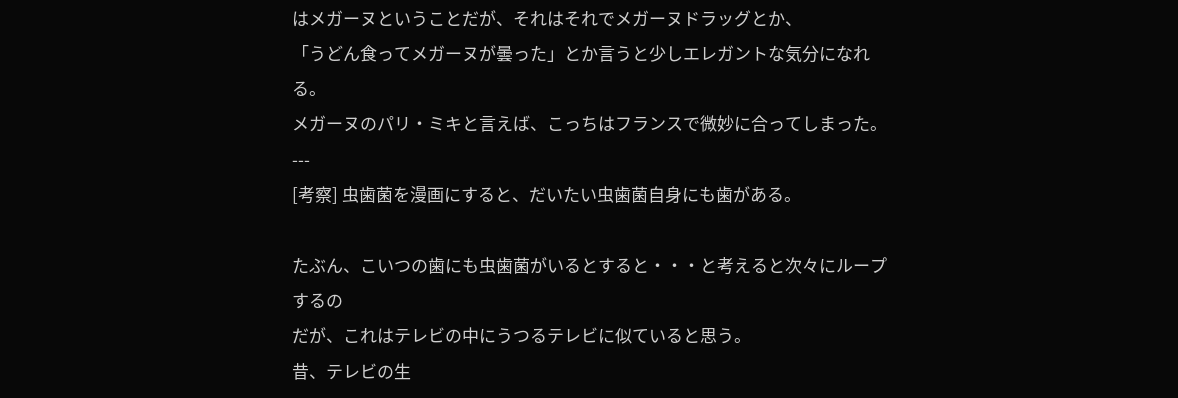はメガーヌということだが、それはそれでメガーヌドラッグとか、
「うどん食ってメガーヌが曇った」とか言うと少しエレガントな気分になれる。
メガーヌのパリ・ミキと言えば、こっちはフランスで微妙に合ってしまった。
---
[考察] 虫歯菌を漫画にすると、だいたい虫歯菌自身にも歯がある。

たぶん、こいつの歯にも虫歯菌がいるとすると・・・と考えると次々にループするの
だが、これはテレビの中にうつるテレビに似ていると思う。
昔、テレビの生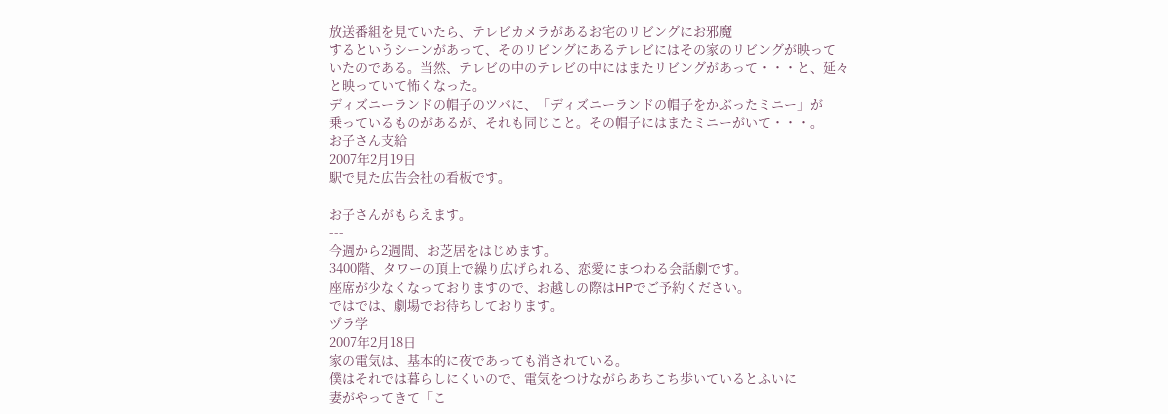放送番組を見ていたら、テレビカメラがあるお宅のリビングにお邪魔
するというシーンがあって、そのリビングにあるテレビにはその家のリビングが映って
いたのである。当然、テレビの中のテレビの中にはまたリビングがあって・・・と、延々
と映っていて怖くなった。
ディズニーランドの帽子のツバに、「ディズニーランドの帽子をかぶったミニー」が
乗っているものがあるが、それも同じこと。その帽子にはまたミニーがいて・・・。
お子さん支給
2007年2月19日
駅で見た広告会社の看板です。

お子さんがもらえます。
---
今週から2週間、お芝居をはじめます。
3400階、タワーの頂上で繰り広げられる、恋愛にまつわる会話劇です。
座席が少なくなっておりますので、お越しの際はHPでご予約ください。
ではでは、劇場でお待ちしております。
ヅラ学
2007年2月18日
家の電気は、基本的に夜であっても消されている。
僕はそれでは暮らしにくいので、電気をつけながらあちこち歩いているとふいに
妻がやってきて「こ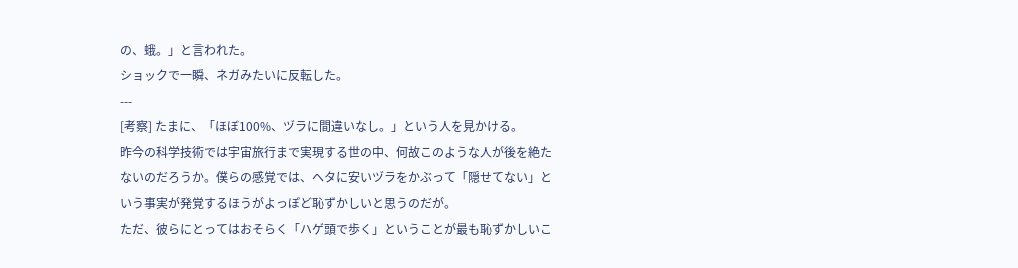の、蛾。」と言われた。
ショックで一瞬、ネガみたいに反転した。
---
[考察] たまに、「ほぼ100%、ヅラに間違いなし。」という人を見かける。
昨今の科学技術では宇宙旅行まで実現する世の中、何故このような人が後を絶た
ないのだろうか。僕らの感覚では、ヘタに安いヅラをかぶって「隠せてない」と
いう事実が発覚するほうがよっぽど恥ずかしいと思うのだが。
ただ、彼らにとってはおそらく「ハゲ頭で歩く」ということが最も恥ずかしいこ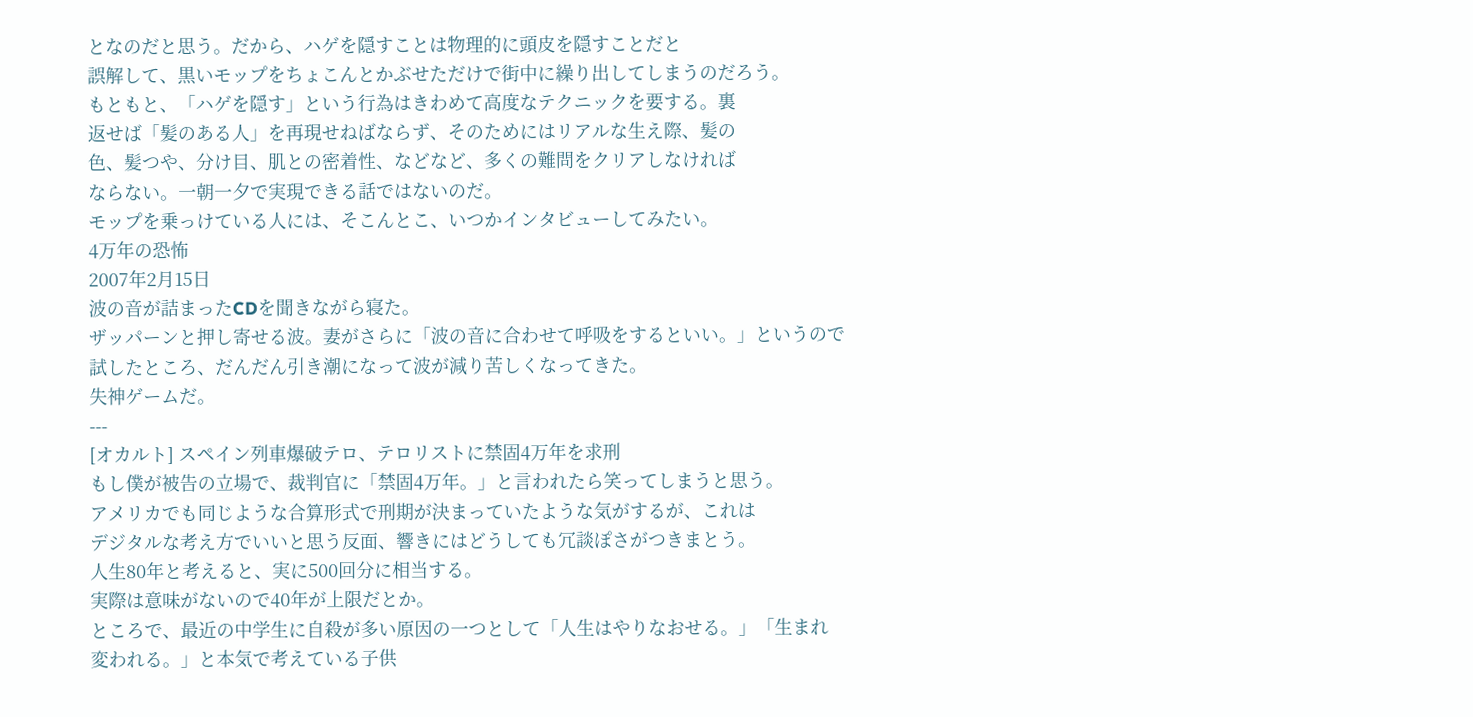となのだと思う。だから、ハゲを隠すことは物理的に頭皮を隠すことだと
誤解して、黒いモップをちょこんとかぶせただけで街中に繰り出してしまうのだろう。
もともと、「ハゲを隠す」という行為はきわめて高度なテクニックを要する。裏
返せば「髪のある人」を再現せねばならず、そのためにはリアルな生え際、髪の
色、髪つや、分け目、肌との密着性、などなど、多くの難問をクリアしなければ
ならない。一朝一夕で実現できる話ではないのだ。
モップを乗っけている人には、そこんとこ、いつかインタビューしてみたい。
4万年の恐怖
2007年2月15日
波の音が詰まったCDを聞きながら寝た。
ザッパーンと押し寄せる波。妻がさらに「波の音に合わせて呼吸をするといい。」というので
試したところ、だんだん引き潮になって波が減り苦しくなってきた。
失神ゲームだ。
---
[オカルト] スペイン列車爆破テロ、テロリストに禁固4万年を求刑
もし僕が被告の立場で、裁判官に「禁固4万年。」と言われたら笑ってしまうと思う。
アメリカでも同じような合算形式で刑期が決まっていたような気がするが、これは
デジタルな考え方でいいと思う反面、響きにはどうしても冗談ぽさがつきまとう。
人生80年と考えると、実に500回分に相当する。
実際は意味がないので40年が上限だとか。
ところで、最近の中学生に自殺が多い原因の一つとして「人生はやりなおせる。」「生まれ
変われる。」と本気で考えている子供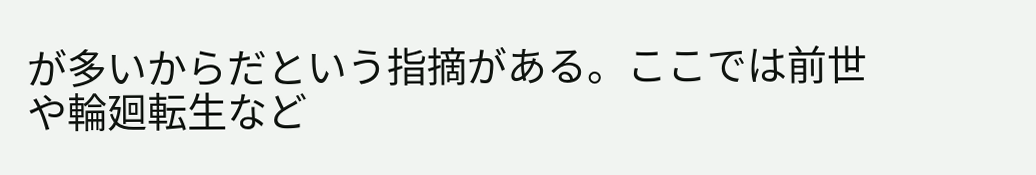が多いからだという指摘がある。ここでは前世
や輪廻転生など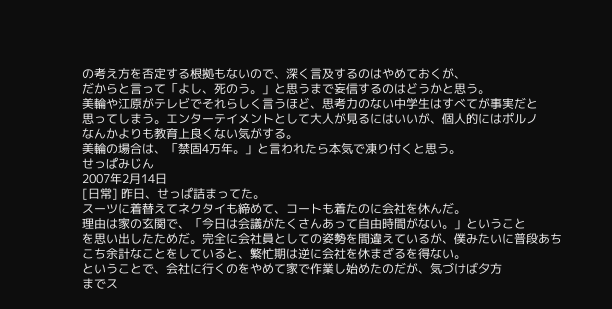の考え方を否定する根拠もないので、深く言及するのはやめておくが、
だからと言って「よし、死のう。」と思うまで妄信するのはどうかと思う。
美輪や江原がテレビでそれらしく言うほど、思考力のない中学生はすべてが事実だと
思ってしまう。エンターテイメントとして大人が見るにはいいが、個人的にはポルノ
なんかよりも教育上良くない気がする。
美輪の場合は、「禁固4万年。」と言われたら本気で凍り付くと思う。
せっぱみじん
2007年2月14日
[日常] 昨日、せっぱ詰まってた。
スーツに着替えてネクタイも締めて、コートも着たのに会社を休んだ。
理由は家の玄関で、「今日は会議がたくさんあって自由時間がない。」ということ
を思い出したためだ。完全に会社員としての姿勢を間違えているが、僕みたいに普段あち
こち余計なことをしていると、繁忙期は逆に会社を休まざるを得ない。
ということで、会社に行くのをやめて家で作業し始めたのだが、気づけば夕方
までス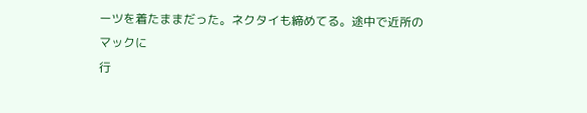ーツを着たままだった。ネクタイも締めてる。途中で近所のマックに
行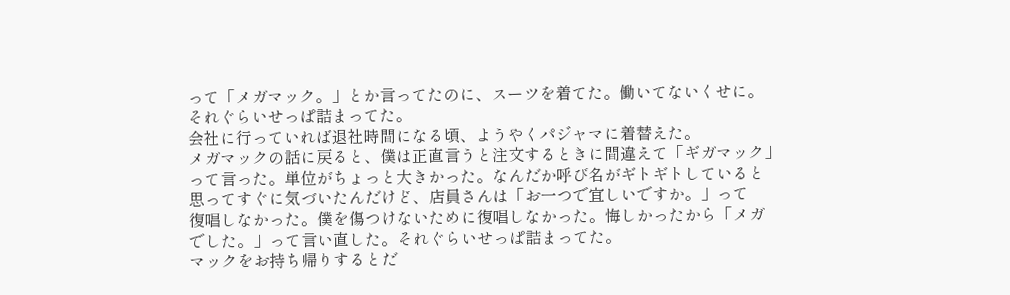って「メガマック。」とか言ってたのに、スーツを着てた。働いてないくせに。
それぐらいせっぱ詰まってた。
会社に行っていれば退社時間になる頃、ようやくパジャマに着替えた。
メガマックの話に戻ると、僕は正直言うと注文するときに間違えて「ギガマック」
って言った。単位がちょっと大きかった。なんだか呼び名がギトギトしていると
思ってすぐに気づいたんだけど、店員さんは「お一つで宜しいですか。」って
復唱しなかった。僕を傷つけないために復唱しなかった。悔しかったから「メガ
でした。」って言い直した。それぐらいせっぱ詰まってた。
マックをお持ち帰りするとだ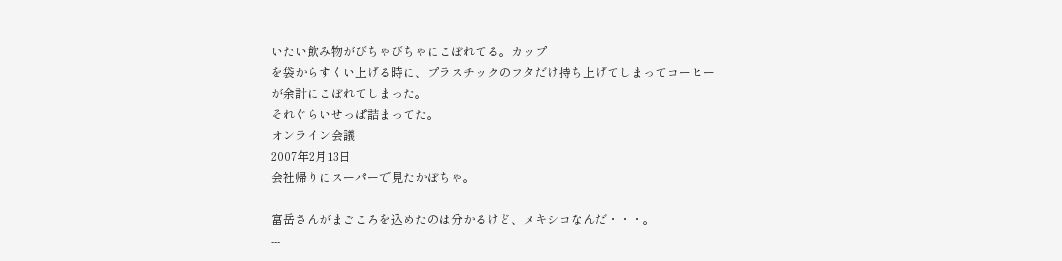いたい飲み物がびちゃびちゃにこぼれてる。カップ
を袋からすくい上げる時に、プラスチックのフタだけ持ち上げてしまってコーヒー
が余計にこぼれてしまった。
それぐらいせっぱ詰まってた。
オンライン会議
2007年2月13日
会社帰りにスーパーで見たかぼちゃ。

富岳さんがまごころを込めたのは分かるけど、メキシコなんだ・・・。
---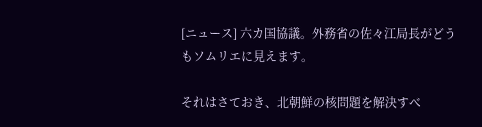[ニュース] 六カ国協議。外務省の佐々江局長がどうもソムリエに見えます。

それはさておき、北朝鮮の核問題を解決すべ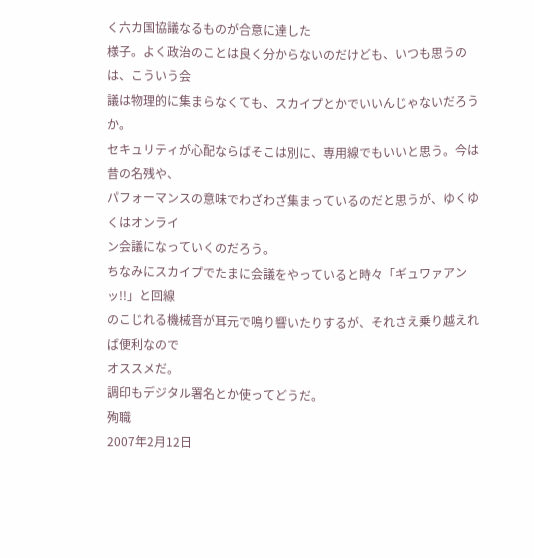く六カ国協議なるものが合意に達した
様子。よく政治のことは良く分からないのだけども、いつも思うのは、こういう会
議は物理的に集まらなくても、スカイプとかでいいんじゃないだろうか。
セキュリティが心配ならばそこは別に、専用線でもいいと思う。今は昔の名残や、
パフォーマンスの意味でわざわざ集まっているのだと思うが、ゆくゆくはオンライ
ン会議になっていくのだろう。
ちなみにスカイプでたまに会議をやっていると時々「ギュワァアンッ!!」と回線
のこじれる機械音が耳元で鳴り響いたりするが、それさえ乗り越えれば便利なので
オススメだ。
調印もデジタル署名とか使ってどうだ。
殉職
2007年2月12日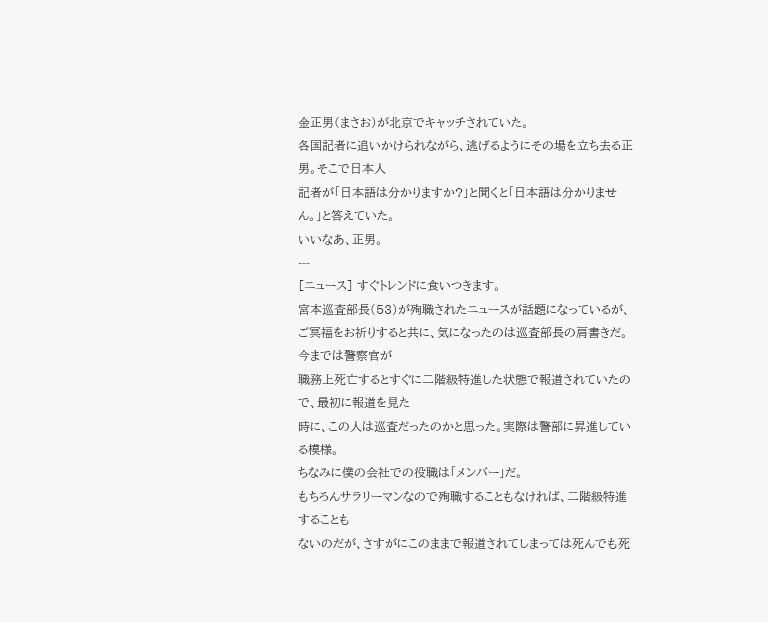金正男(まさお)が北京でキャッチされていた。
各国記者に追いかけられながら、逃げるようにその場を立ち去る正男。そこで日本人
記者が「日本語は分かりますか?」と聞くと「日本語は分かりません。」と答えていた。
いいなあ、正男。
---
[ニュース] すぐトレンドに食いつきます。
宮本巡査部長(53)が殉職されたニュースが話題になっているが、
ご冥福をお祈りすると共に、気になったのは巡査部長の肩書きだ。今までは警察官が
職務上死亡するとすぐに二階級特進した状態で報道されていたので、最初に報道を見た
時に、この人は巡査だったのかと思った。実際は警部に昇進している模様。
ちなみに僕の会社での役職は「メンバー」だ。
もちろんサラリーマンなので殉職することもなければ、二階級特進することも
ないのだが、さすがにこのままで報道されてしまっては死んでも死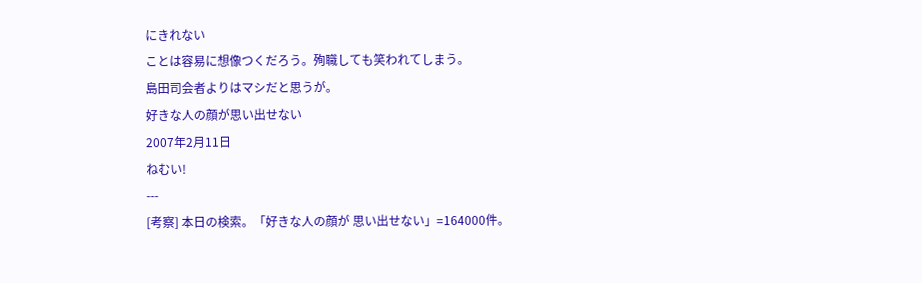にきれない
ことは容易に想像つくだろう。殉職しても笑われてしまう。
島田司会者よりはマシだと思うが。
好きな人の顔が思い出せない
2007年2月11日
ねむい!
---
[考察] 本日の検索。「好きな人の顔が 思い出せない」=164000件。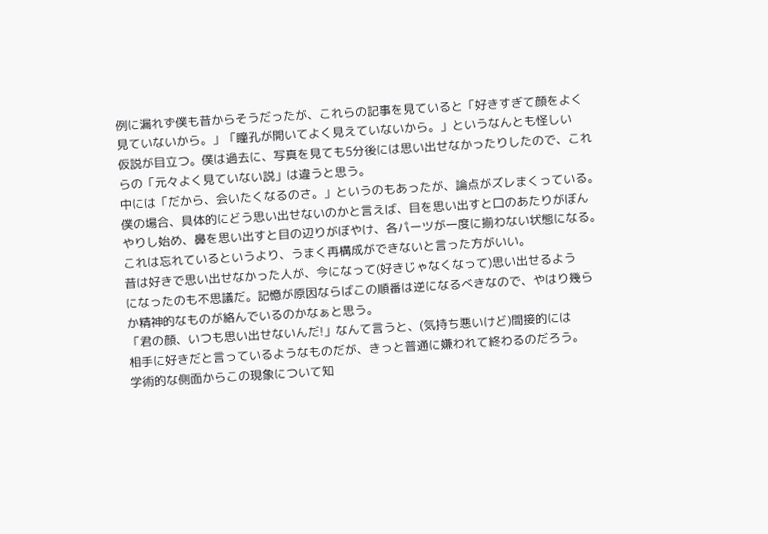例に漏れず僕も昔からそうだったが、これらの記事を見ていると「好きすぎて顔をよく
見ていないから。」「瞳孔が開いてよく見えていないから。」というなんとも怪しい
仮説が目立つ。僕は過去に、写真を見ても5分後には思い出せなかったりしたので、これ
らの「元々よく見ていない説」は違うと思う。
中には「だから、会いたくなるのさ。」というのもあったが、論点がズレまくっている。
僕の場合、具体的にどう思い出せないのかと言えば、目を思い出すと口のあたりがぼん
やりし始め、鼻を思い出すと目の辺りがぼやけ、各パーツが一度に揃わない状態になる。
これは忘れているというより、うまく再構成ができないと言った方がいい。
昔は好きで思い出せなかった人が、今になって(好きじゃなくなって)思い出せるよう
になったのも不思議だ。記憶が原因ならばこの順番は逆になるべきなので、やはり幾ら
か精神的なものが絡んでいるのかなぁと思う。
「君の顔、いつも思い出せないんだ!」なんて言うと、(気持ち悪いけど)間接的には
相手に好きだと言っているようなものだが、きっと普通に嫌われて終わるのだろう。
学術的な側面からこの現象について知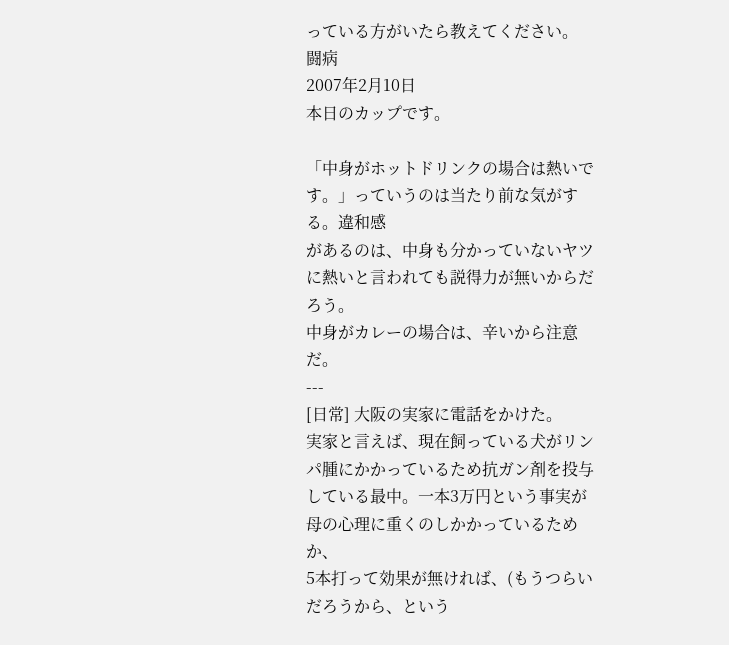っている方がいたら教えてください。
闘病
2007年2月10日
本日のカップです。

「中身がホットドリンクの場合は熱いです。」っていうのは当たり前な気がする。違和感
があるのは、中身も分かっていないヤツに熱いと言われても説得力が無いからだろう。
中身がカレーの場合は、辛いから注意だ。
---
[日常] 大阪の実家に電話をかけた。
実家と言えば、現在飼っている犬がリンパ腫にかかっているため抗ガン剤を投与
している最中。一本3万円という事実が母の心理に重くのしかかっているためか、
5本打って効果が無ければ、(もうつらいだろうから、という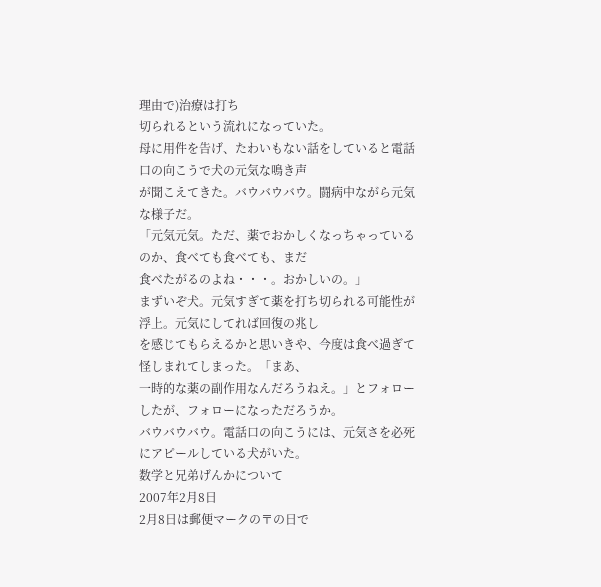理由で)治療は打ち
切られるという流れになっていた。
母に用件を告げ、たわいもない話をしていると電話口の向こうで犬の元気な鳴き声
が聞こえてきた。バウバウバウ。闘病中ながら元気な様子だ。
「元気元気。ただ、薬でおかしくなっちゃっているのか、食べても食べても、まだ
食べたがるのよね・・・。おかしいの。」
まずいぞ犬。元気すぎて薬を打ち切られる可能性が浮上。元気にしてれば回復の兆し
を感じてもらえるかと思いきや、今度は食べ過ぎて怪しまれてしまった。「まあ、
一時的な薬の副作用なんだろうねえ。」とフォローしたが、フォローになっただろうか。
バウバウバウ。電話口の向こうには、元気さを必死にアピールしている犬がいた。
数学と兄弟げんかについて
2007年2月8日
2月8日は郵便マークの〒の日で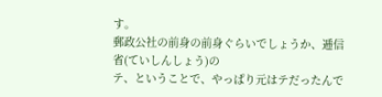す。
郵政公社の前身の前身ぐらいでしょうか、逓信省(ていしんしょう)の
テ、ということで、やっぱり元はテだったんで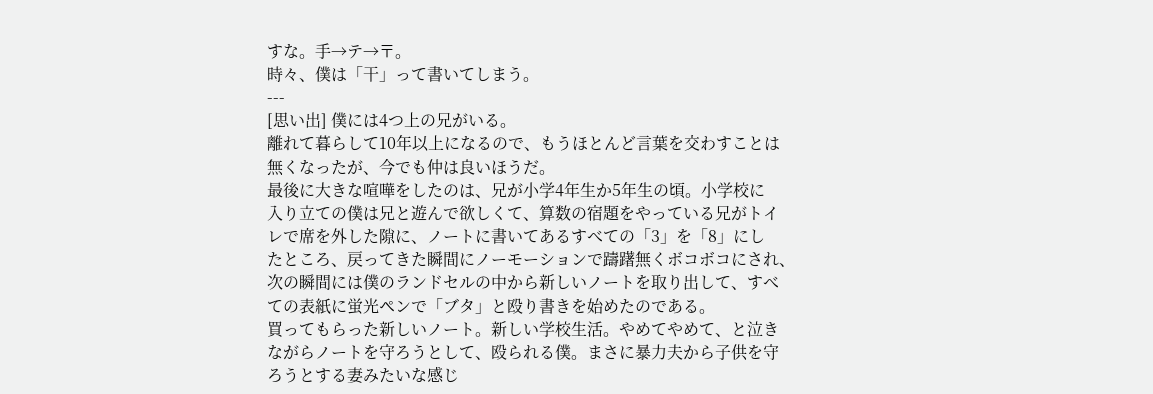すな。手→テ→〒。
時々、僕は「干」って書いてしまう。
---
[思い出] 僕には4つ上の兄がいる。
離れて暮らして10年以上になるので、もうほとんど言葉を交わすことは
無くなったが、今でも仲は良いほうだ。
最後に大きな喧嘩をしたのは、兄が小学4年生か5年生の頃。小学校に
入り立ての僕は兄と遊んで欲しくて、算数の宿題をやっている兄がトイ
レで席を外した隙に、ノートに書いてあるすべての「3」を「8」にし
たところ、戻ってきた瞬間にノーモーションで躊躇無くボコボコにされ、
次の瞬間には僕のランドセルの中から新しいノートを取り出して、すべ
ての表紙に蛍光ペンで「ブタ」と殴り書きを始めたのである。
買ってもらった新しいノート。新しい学校生活。やめてやめて、と泣き
ながらノートを守ろうとして、殴られる僕。まさに暴力夫から子供を守
ろうとする妻みたいな感じ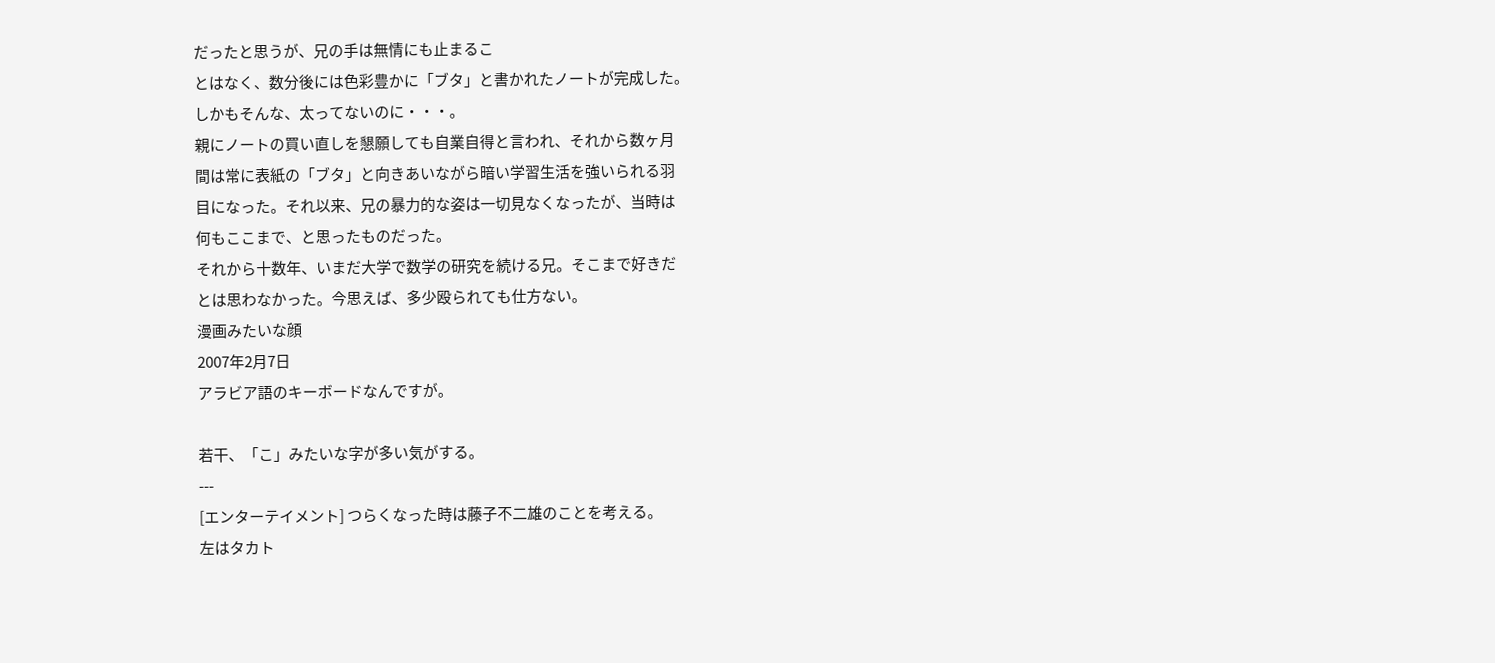だったと思うが、兄の手は無情にも止まるこ
とはなく、数分後には色彩豊かに「ブタ」と書かれたノートが完成した。
しかもそんな、太ってないのに・・・。
親にノートの買い直しを懇願しても自業自得と言われ、それから数ヶ月
間は常に表紙の「ブタ」と向きあいながら暗い学習生活を強いられる羽
目になった。それ以来、兄の暴力的な姿は一切見なくなったが、当時は
何もここまで、と思ったものだった。
それから十数年、いまだ大学で数学の研究を続ける兄。そこまで好きだ
とは思わなかった。今思えば、多少殴られても仕方ない。
漫画みたいな顔
2007年2月7日
アラビア語のキーボードなんですが。

若干、「こ」みたいな字が多い気がする。
---
[エンターテイメント] つらくなった時は藤子不二雄のことを考える。
左はタカト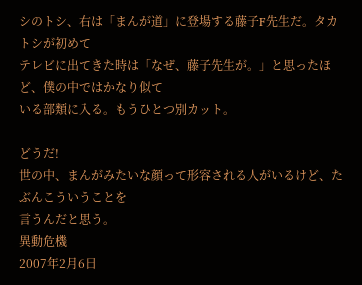シのトシ、右は「まんが道」に登場する藤子F先生だ。タカトシが初めて
テレビに出てきた時は「なぜ、藤子先生が。」と思ったほど、僕の中ではかなり似て
いる部類に入る。もうひとつ別カット。

どうだ!
世の中、まんがみたいな顔って形容される人がいるけど、たぶんこういうことを
言うんだと思う。
異動危機
2007年2月6日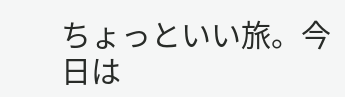ちょっといい旅。今日は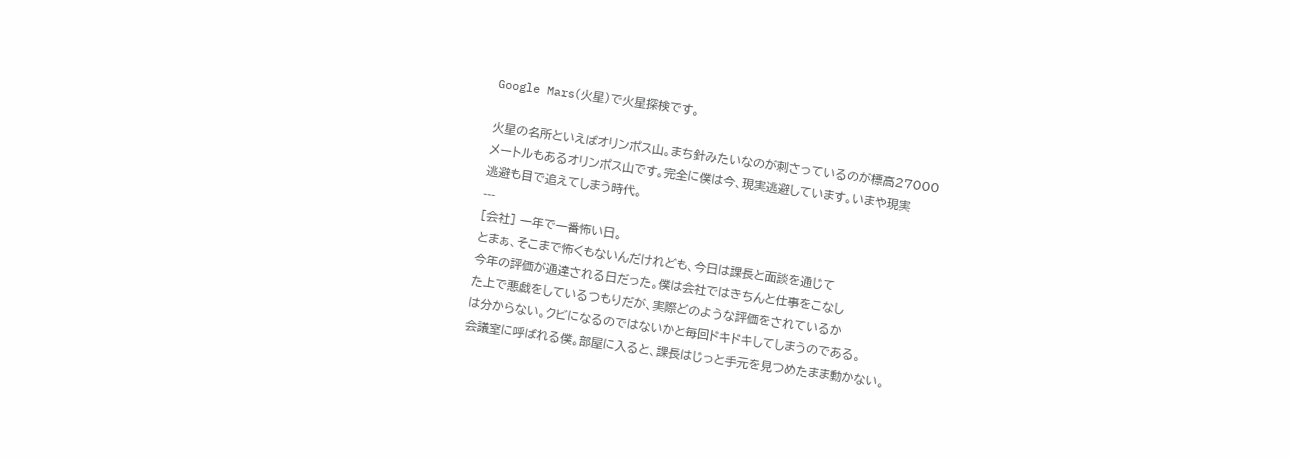Google Mars(火星)で火星探検です。

火星の名所といえばオリンポス山。まち針みたいなのが刺さっているのが標高27000
メートルもあるオリンポス山です。完全に僕は今、現実逃避しています。いまや現実
逃避も目で追えてしまう時代。
---
[会社] 一年で一番怖い日。
とまぁ、そこまで怖くもないんだけれども、今日は課長と面談を通じて
今年の評価が通達される日だった。僕は会社ではきちんと仕事をこなし
た上で悪戯をしているつもりだが、実際どのような評価をされているか
は分からない。クビになるのではないかと毎回ドキドキしてしまうのである。
会議室に呼ばれる僕。部屋に入ると、課長はじっと手元を見つめたまま動かない。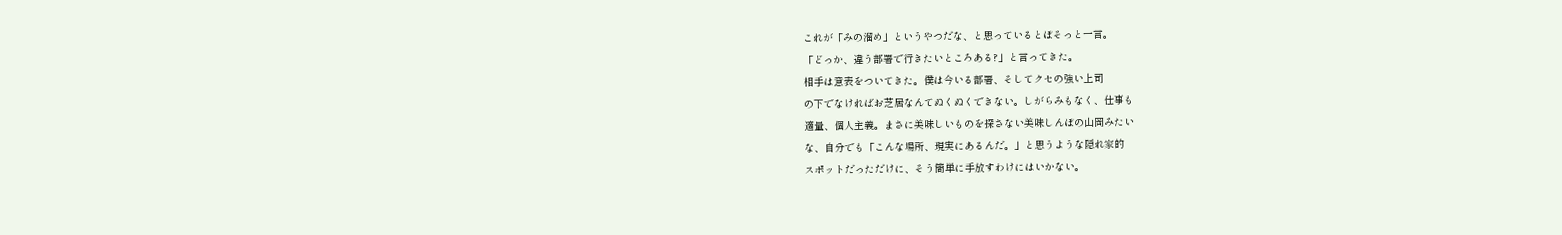これが「みの溜め」というやつだな、と思っているとぼそっと一言。
「どっか、違う部署で行きたいところある?」と言ってきた。
相手は意表をついてきた。僕は今いる部署、そしてクセの強い上司
の下でなければお芝居なんてぬくぬくできない。しがらみもなく、仕事も
適量、個人主義。まさに美味しいものを探さない美味しんぼの山岡みたい
な、自分でも「こんな場所、現実にあるんだ。」と思うような隠れ家的
スポットだっただけに、そう簡単に手放すわけにはいかない。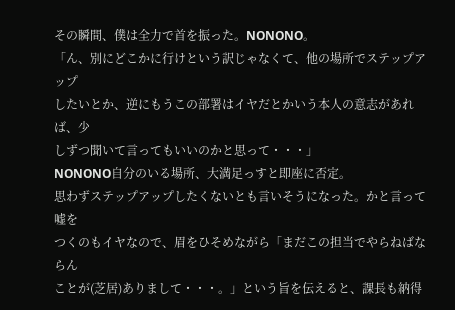その瞬間、僕は全力で首を振った。NONONO。
「ん、別にどこかに行けという訳じゃなくて、他の場所でステップアップ
したいとか、逆にもうこの部署はイヤだとかいう本人の意志があれば、少
しずつ聞いて言ってもいいのかと思って・・・」
NONONO自分のいる場所、大満足っすと即座に否定。
思わずステップアップしたくないとも言いそうになった。かと言って嘘を
つくのもイヤなので、眉をひそめながら「まだこの担当でやらねばならん
ことが(芝居)ありまして・・・。」という旨を伝えると、課長も納得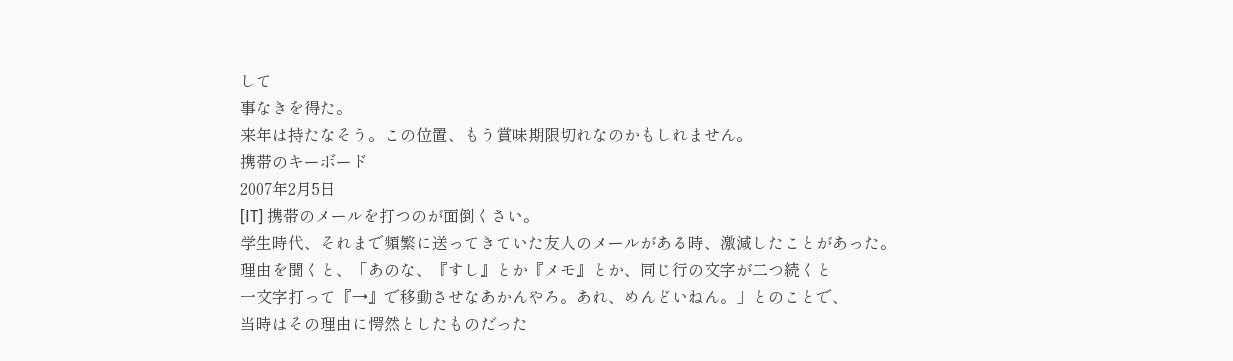して
事なきを得た。
来年は持たなそう。この位置、もう賞味期限切れなのかもしれません。
携帯のキーボード
2007年2月5日
[IT] 携帯のメールを打つのが面倒くさい。
学生時代、それまで頻繁に送ってきていた友人のメールがある時、激減したことがあった。
理由を聞くと、「あのな、『すし』とか『メモ』とか、同じ行の文字が二つ続くと
一文字打って『→』で移動させなあかんやろ。あれ、めんどいねん。」とのことで、
当時はその理由に愕然としたものだった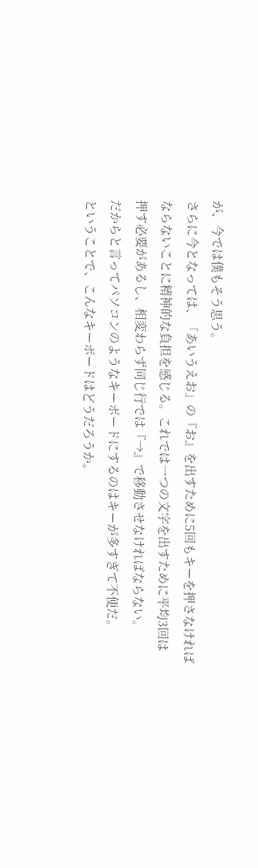が、今では僕もそう思う。
さらに今となっては、「あいうえお」の『お』を出すために5回もキーを押さなければ
ならないことに精神的な負担を感じる。これでは一つの文字を出すために平均3回は
押す必要があるし、相変わらず同じ行では『→』で移動させなければならない。
だからと言ってパソコンのようなキーボードにするのはキーが多すぎて不便だ。
ということで、こんなキーボードはどうだろうか。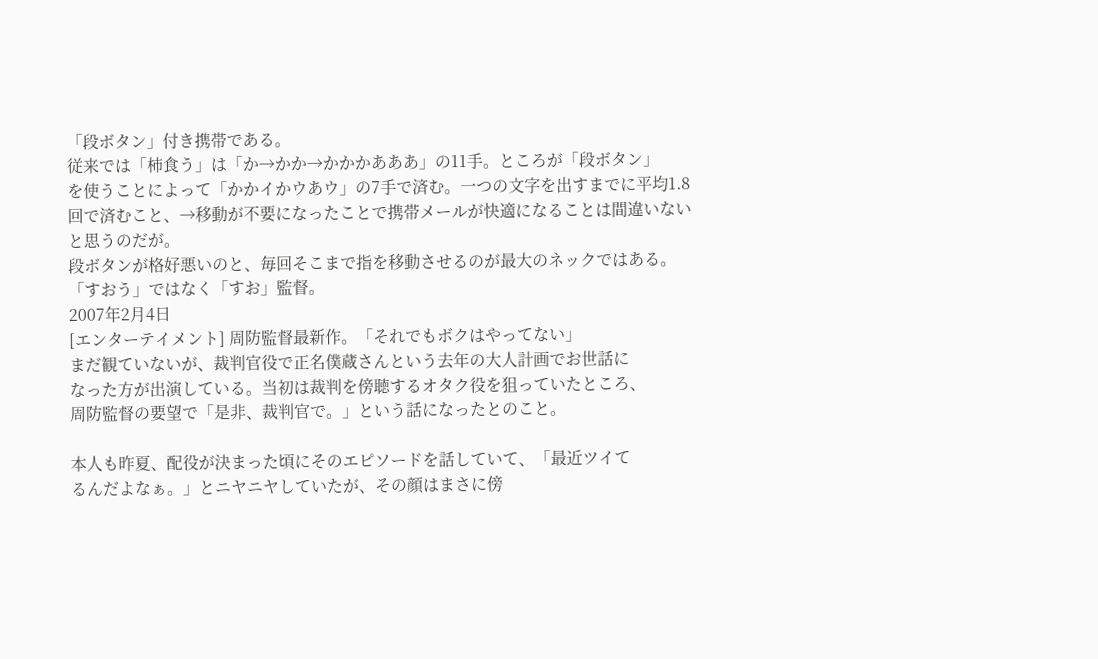「段ボタン」付き携帯である。
従来では「柿食う」は「か→かか→かかかあああ」の11手。ところが「段ボタン」
を使うことによって「かかイかウあウ」の7手で済む。一つの文字を出すまでに平均1.8
回で済むこと、→移動が不要になったことで携帯メールが快適になることは間違いない
と思うのだが。
段ボタンが格好悪いのと、毎回そこまで指を移動させるのが最大のネックではある。
「すおう」ではなく「すお」監督。
2007年2月4日
[エンターテイメント] 周防監督最新作。「それでもボクはやってない」
まだ観ていないが、裁判官役で正名僕蔵さんという去年の大人計画でお世話に
なった方が出演している。当初は裁判を傍聴するオタク役を狙っていたところ、
周防監督の要望で「是非、裁判官で。」という話になったとのこと。

本人も昨夏、配役が決まった頃にそのエピソードを話していて、「最近ツイて
るんだよなぁ。」とニヤニヤしていたが、その顔はまさに傍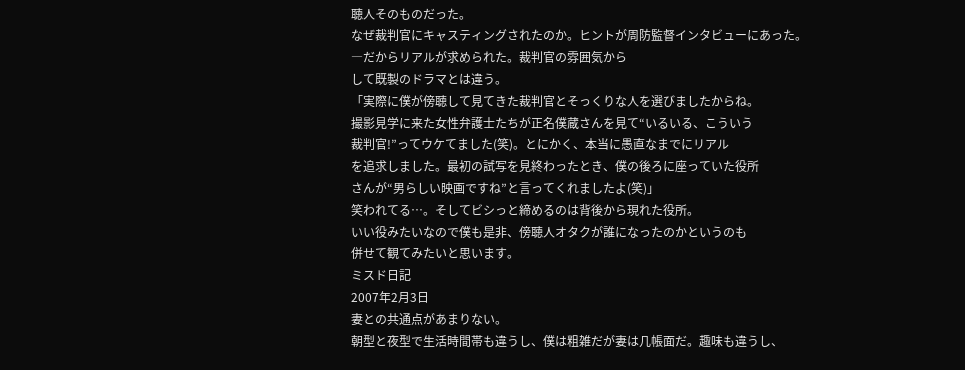聴人そのものだった。
なぜ裁判官にキャスティングされたのか。ヒントが周防監督インタビューにあった。
―だからリアルが求められた。裁判官の雰囲気から
して既製のドラマとは違う。
「実際に僕が傍聴して見てきた裁判官とそっくりな人を選びましたからね。
撮影見学に来た女性弁護士たちが正名僕蔵さんを見て“いるいる、こういう
裁判官!”ってウケてました(笑)。とにかく、本当に愚直なまでにリアル
を追求しました。最初の試写を見終わったとき、僕の後ろに座っていた役所
さんが“男らしい映画ですね”と言ってくれましたよ(笑)」
笑われてる…。そしてビシっと締めるのは背後から現れた役所。
いい役みたいなので僕も是非、傍聴人オタクが誰になったのかというのも
併せて観てみたいと思います。
ミスド日記
2007年2月3日
妻との共通点があまりない。
朝型と夜型で生活時間帯も違うし、僕は粗雑だが妻は几帳面だ。趣味も違うし、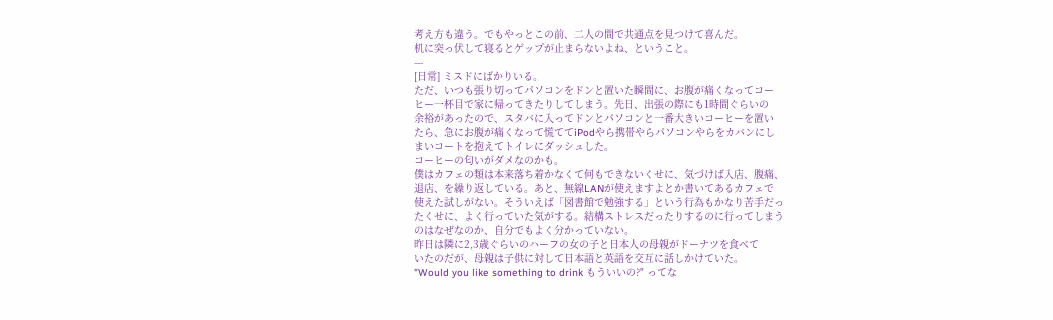考え方も違う。でもやっとこの前、二人の間で共通点を見つけて喜んだ。
机に突っ伏して寝るとゲップが止まらないよね、ということ。
---
[日常] ミスドにばかりいる。
ただ、いつも張り切ってパソコンをドンと置いた瞬間に、お腹が痛くなってコー
ヒー一杯目で家に帰ってきたりしてしまう。先日、出張の際にも1時間ぐらいの
余裕があったので、スタバに入ってドンとパソコンと一番大きいコーヒーを置い
たら、急にお腹が痛くなって慌ててiPodやら携帯やらパソコンやらをカバンにし
まいコートを抱えてトイレにダッシュした。
コーヒーの匂いがダメなのかも。
僕はカフェの類は本来落ち着かなくて何もできないくせに、気づけば入店、腹痛、
退店、を繰り返している。あと、無線LANが使えますよとか書いてあるカフェで
使えた試しがない。そういえば「図書館で勉強する」という行為もかなり苦手だっ
たくせに、よく行っていた気がする。結構ストレスだったりするのに行ってしまう
のはなぜなのか、自分でもよく分かっていない。
昨日は隣に2,3歳ぐらいのハーフの女の子と日本人の母親がドーナツを食べて
いたのだが、母親は子供に対して日本語と英語を交互に話しかけていた。
"Would you like something to drink もういいの?" ってな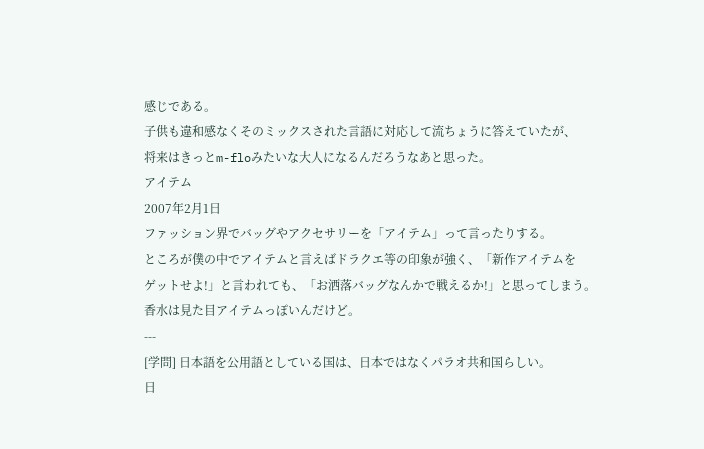感じである。
子供も違和感なくそのミックスされた言語に対応して流ちょうに答えていたが、
将来はきっとm-floみたいな大人になるんだろうなあと思った。
アイテム
2007年2月1日
ファッション界でバッグやアクセサリーを「アイテム」って言ったりする。
ところが僕の中でアイテムと言えばドラクエ等の印象が強く、「新作アイテムを
ゲットせよ!」と言われても、「お洒落バッグなんかで戦えるか!」と思ってしまう。
香水は見た目アイテムっぽいんだけど。
---
[学問] 日本語を公用語としている国は、日本ではなくパラオ共和国らしい。
日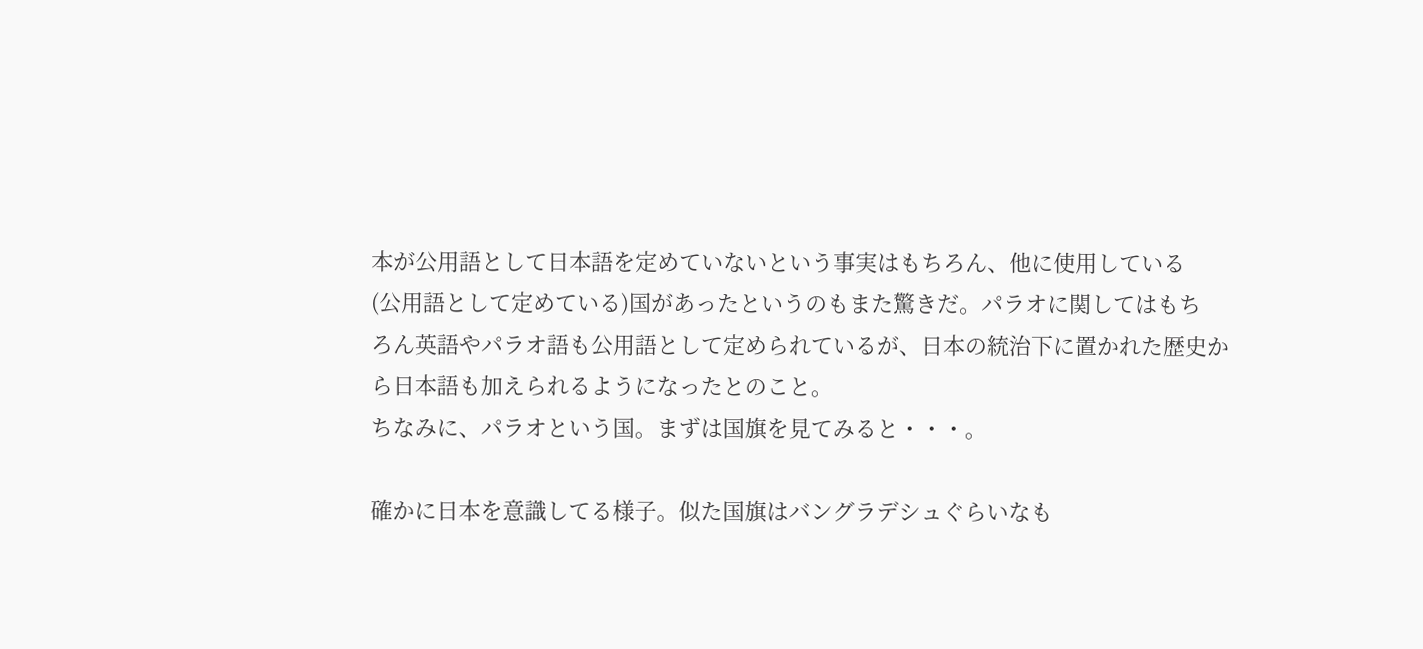本が公用語として日本語を定めていないという事実はもちろん、他に使用している
(公用語として定めている)国があったというのもまた驚きだ。パラオに関してはもち
ろん英語やパラオ語も公用語として定められているが、日本の統治下に置かれた歴史か
ら日本語も加えられるようになったとのこと。
ちなみに、パラオという国。まずは国旗を見てみると・・・。

確かに日本を意識してる様子。似た国旗はバングラデシュぐらいなも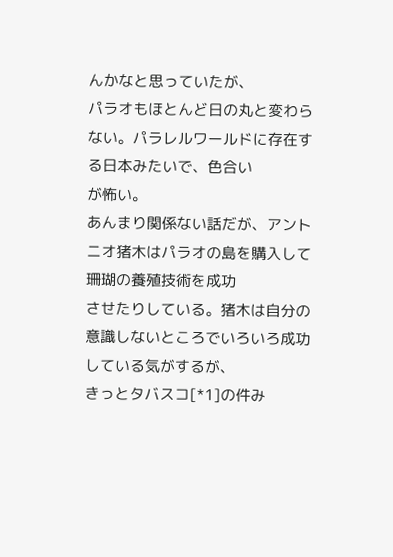んかなと思っていたが、
パラオもほとんど日の丸と変わらない。パラレルワールドに存在する日本みたいで、色合い
が怖い。
あんまり関係ない話だが、アントニオ猪木はパラオの島を購入して珊瑚の養殖技術を成功
させたりしている。猪木は自分の意識しないところでいろいろ成功している気がするが、
きっとタバスコ[*1]の件み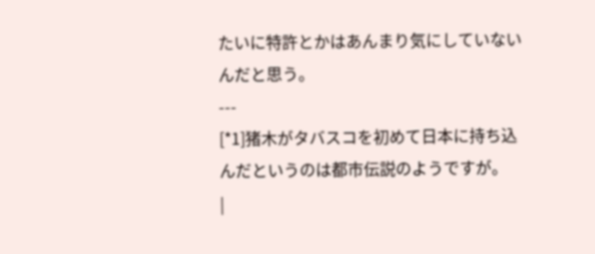たいに特許とかはあんまり気にしていないんだと思う。
---
[*1]猪木がタバスコを初めて日本に持ち込んだというのは都市伝説のようですが。
|